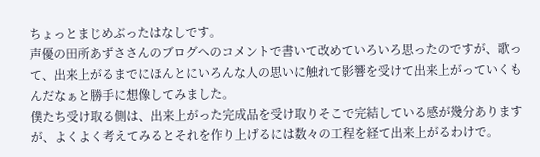ちょっとまじめぶったはなしです。
声優の田所あずささんのブログへのコメントで書いて改めていろいろ思ったのですが、歌って、出来上がるまでにほんとにいろんな人の思いに触れて影響を受けて出来上がっていくもんだなぁと勝手に想像してみました。
僕たち受け取る側は、出来上がった完成品を受け取りそこで完結している感が幾分ありますが、よくよく考えてみるとそれを作り上げるには数々の工程を経て出来上がるわけで。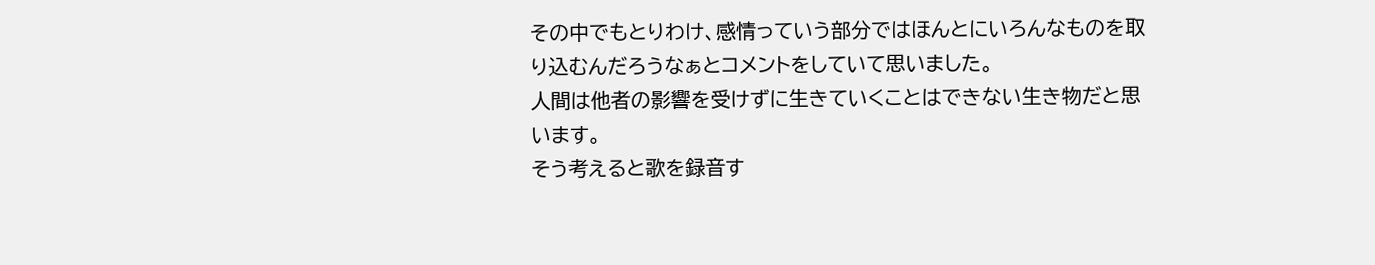その中でもとりわけ、感情っていう部分ではほんとにいろんなものを取り込むんだろうなぁとコメントをしていて思いました。
人間は他者の影響を受けずに生きていくことはできない生き物だと思います。
そう考えると歌を録音す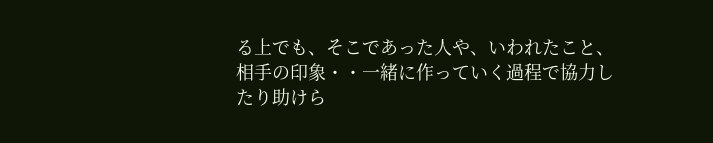る上でも、そこであった人や、いわれたこと、相手の印象・・一緒に作っていく過程で協力したり助けら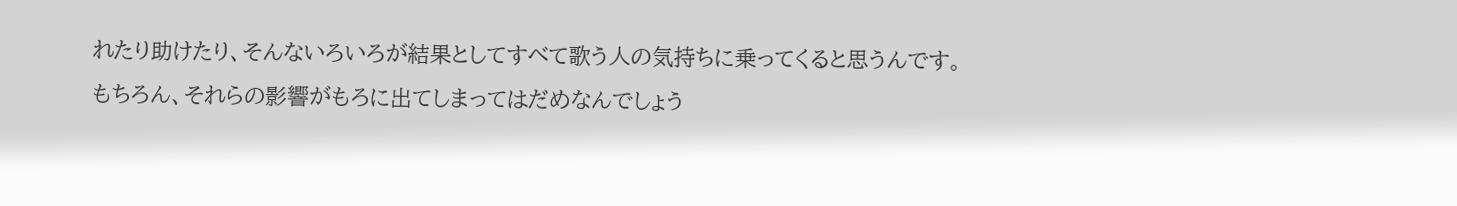れたり助けたり、そんないろいろが結果としてすべて歌う人の気持ちに乗ってくると思うんです。
もちろん、それらの影響がもろに出てしまってはだめなんでしょう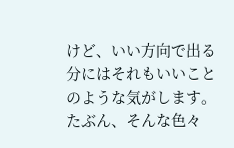けど、いい方向で出る分にはそれもいいことのような気がします。
たぶん、そんな色々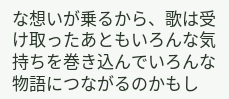な想いが乗るから、歌は受け取ったあともいろんな気持ちを巻き込んでいろんな物語につながるのかもし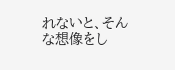れないと、そんな想像をし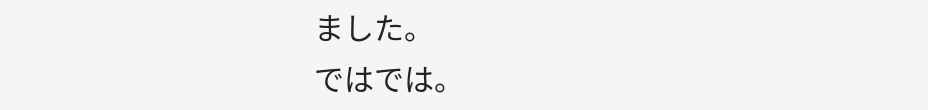ました。
ではでは。